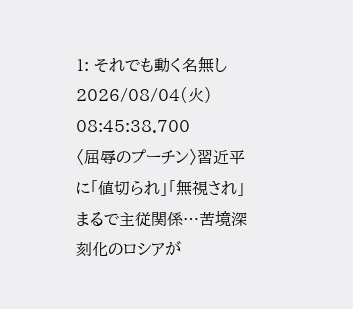1: それでも動く名無し 2026/08/04(火) 08:45:38.700
〈屈辱のプーチン〉習近平に「値切られ」「無視され」まるで主従関係…苦境深刻化のロシアが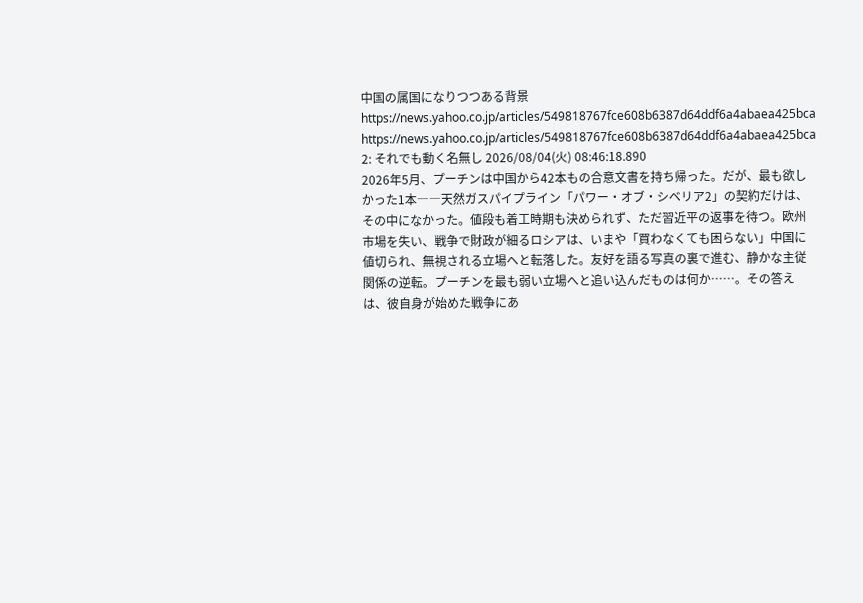中国の属国になりつつある背景
https://news.yahoo.co.jp/articles/549818767fce608b6387d64ddf6a4abaea425bca
https://news.yahoo.co.jp/articles/549818767fce608b6387d64ddf6a4abaea425bca
2: それでも動く名無し 2026/08/04(火) 08:46:18.890
2026年5月、プーチンは中国から42本もの合意文書を持ち帰った。だが、最も欲しかった1本――天然ガスパイプライン「パワー・オブ・シベリア2」の契約だけは、その中になかった。値段も着工時期も決められず、ただ習近平の返事を待つ。欧州市場を失い、戦争で財政が細るロシアは、いまや「買わなくても困らない」中国に値切られ、無視される立場へと転落した。友好を語る写真の裏で進む、静かな主従関係の逆転。プーチンを最も弱い立場へと追い込んだものは何か……。その答えは、彼自身が始めた戦争にあ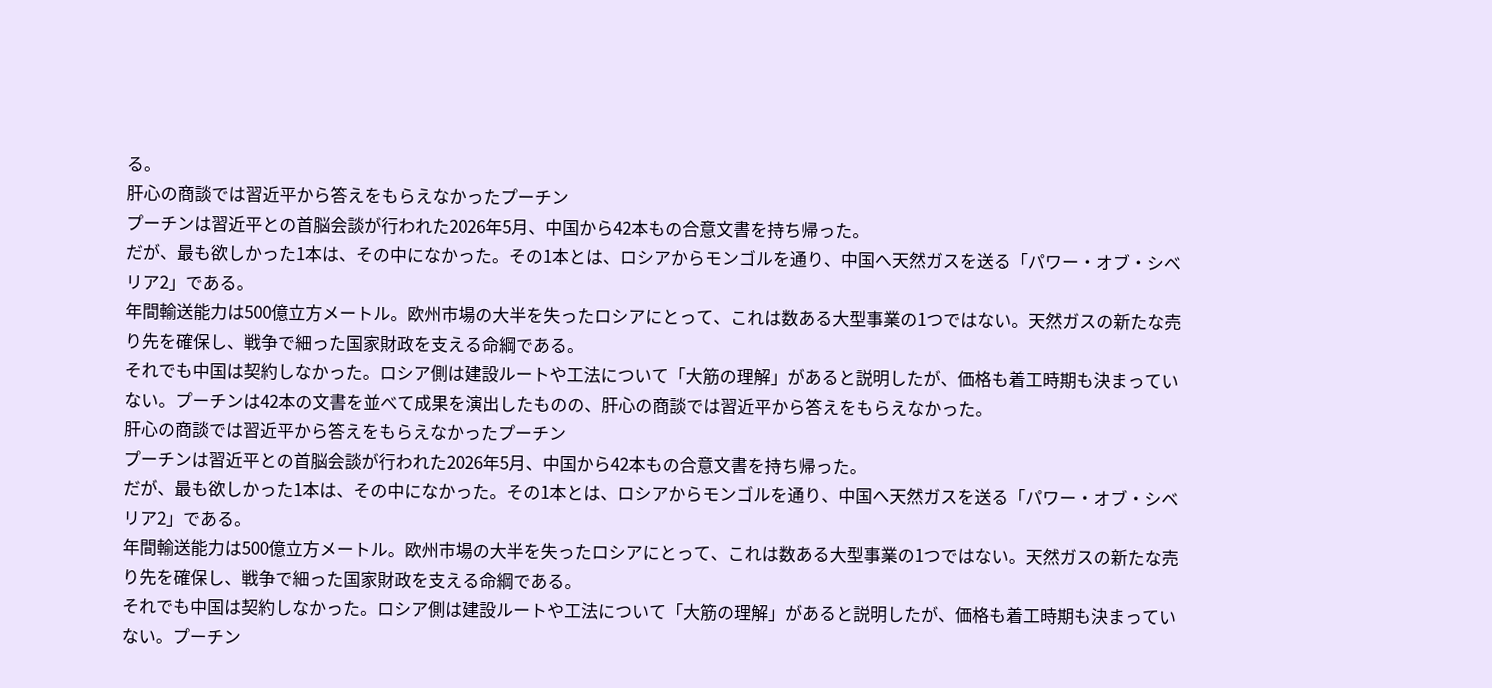る。
肝心の商談では習近平から答えをもらえなかったプーチン
プーチンは習近平との首脳会談が行われた2026年5月、中国から42本もの合意文書を持ち帰った。
だが、最も欲しかった1本は、その中になかった。その1本とは、ロシアからモンゴルを通り、中国へ天然ガスを送る「パワー・オブ・シベリア2」である。
年間輸送能力は500億立方メートル。欧州市場の大半を失ったロシアにとって、これは数ある大型事業の1つではない。天然ガスの新たな売り先を確保し、戦争で細った国家財政を支える命綱である。
それでも中国は契約しなかった。ロシア側は建設ルートや工法について「大筋の理解」があると説明したが、価格も着工時期も決まっていない。プーチンは42本の文書を並べて成果を演出したものの、肝心の商談では習近平から答えをもらえなかった。
肝心の商談では習近平から答えをもらえなかったプーチン
プーチンは習近平との首脳会談が行われた2026年5月、中国から42本もの合意文書を持ち帰った。
だが、最も欲しかった1本は、その中になかった。その1本とは、ロシアからモンゴルを通り、中国へ天然ガスを送る「パワー・オブ・シベリア2」である。
年間輸送能力は500億立方メートル。欧州市場の大半を失ったロシアにとって、これは数ある大型事業の1つではない。天然ガスの新たな売り先を確保し、戦争で細った国家財政を支える命綱である。
それでも中国は契約しなかった。ロシア側は建設ルートや工法について「大筋の理解」があると説明したが、価格も着工時期も決まっていない。プーチン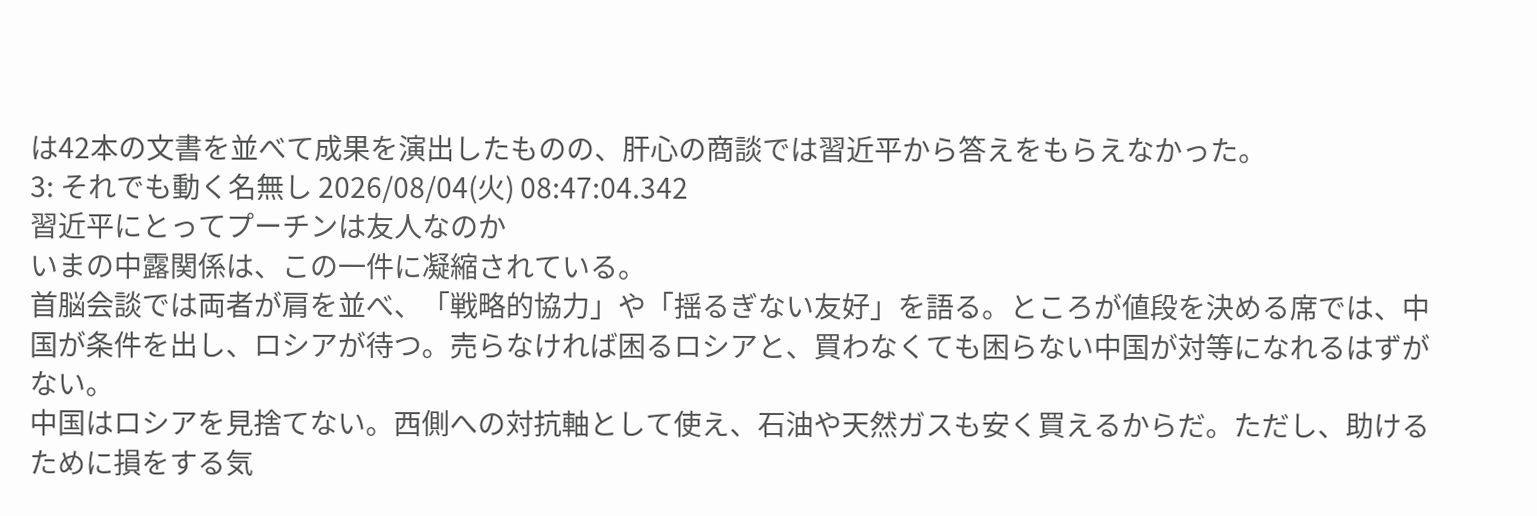は42本の文書を並べて成果を演出したものの、肝心の商談では習近平から答えをもらえなかった。
3: それでも動く名無し 2026/08/04(火) 08:47:04.342
習近平にとってプーチンは友人なのか
いまの中露関係は、この一件に凝縮されている。
首脳会談では両者が肩を並べ、「戦略的協力」や「揺るぎない友好」を語る。ところが値段を決める席では、中国が条件を出し、ロシアが待つ。売らなければ困るロシアと、買わなくても困らない中国が対等になれるはずがない。
中国はロシアを見捨てない。西側への対抗軸として使え、石油や天然ガスも安く買えるからだ。ただし、助けるために損をする気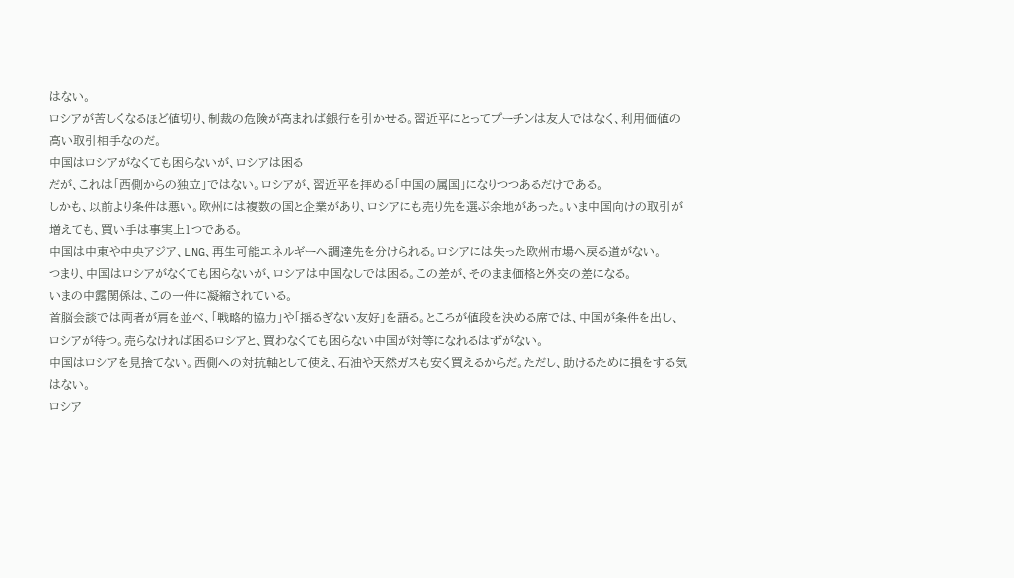はない。
ロシアが苦しくなるほど値切り、制裁の危険が高まれば銀行を引かせる。習近平にとってプーチンは友人ではなく、利用価値の高い取引相手なのだ。
中国はロシアがなくても困らないが、ロシアは困る
だが、これは「西側からの独立」ではない。ロシアが、習近平を拝める「中国の属国」になりつつあるだけである。
しかも、以前より条件は悪い。欧州には複数の国と企業があり、ロシアにも売り先を選ぶ余地があった。いま中国向けの取引が増えても、買い手は事実上1つである。
中国は中東や中央アジア、LNG、再生可能エネルギーへ調達先を分けられる。ロシアには失った欧州市場へ戻る道がない。
つまり、中国はロシアがなくても困らないが、ロシアは中国なしでは困る。この差が、そのまま価格と外交の差になる。
いまの中露関係は、この一件に凝縮されている。
首脳会談では両者が肩を並べ、「戦略的協力」や「揺るぎない友好」を語る。ところが値段を決める席では、中国が条件を出し、ロシアが待つ。売らなければ困るロシアと、買わなくても困らない中国が対等になれるはずがない。
中国はロシアを見捨てない。西側への対抗軸として使え、石油や天然ガスも安く買えるからだ。ただし、助けるために損をする気はない。
ロシア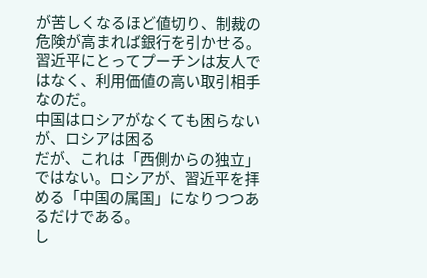が苦しくなるほど値切り、制裁の危険が高まれば銀行を引かせる。習近平にとってプーチンは友人ではなく、利用価値の高い取引相手なのだ。
中国はロシアがなくても困らないが、ロシアは困る
だが、これは「西側からの独立」ではない。ロシアが、習近平を拝める「中国の属国」になりつつあるだけである。
し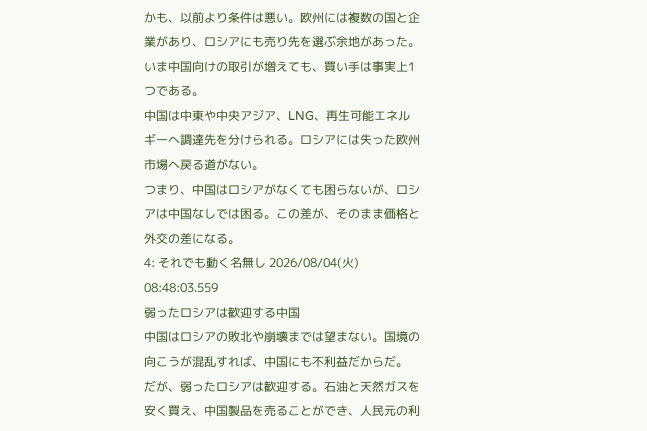かも、以前より条件は悪い。欧州には複数の国と企業があり、ロシアにも売り先を選ぶ余地があった。いま中国向けの取引が増えても、買い手は事実上1つである。
中国は中東や中央アジア、LNG、再生可能エネルギーへ調達先を分けられる。ロシアには失った欧州市場へ戻る道がない。
つまり、中国はロシアがなくても困らないが、ロシアは中国なしでは困る。この差が、そのまま価格と外交の差になる。
4: それでも動く名無し 2026/08/04(火) 08:48:03.559
弱ったロシアは歓迎する中国
中国はロシアの敗北や崩壊までは望まない。国境の向こうが混乱すれば、中国にも不利益だからだ。
だが、弱ったロシアは歓迎する。石油と天然ガスを安く買え、中国製品を売ることができ、人民元の利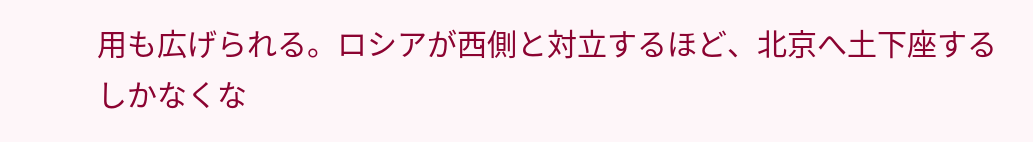用も広げられる。ロシアが西側と対立するほど、北京へ土下座するしかなくな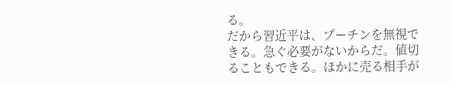る。
だから習近平は、プーチンを無視できる。急ぐ必要がないからだ。値切ることもできる。ほかに売る相手が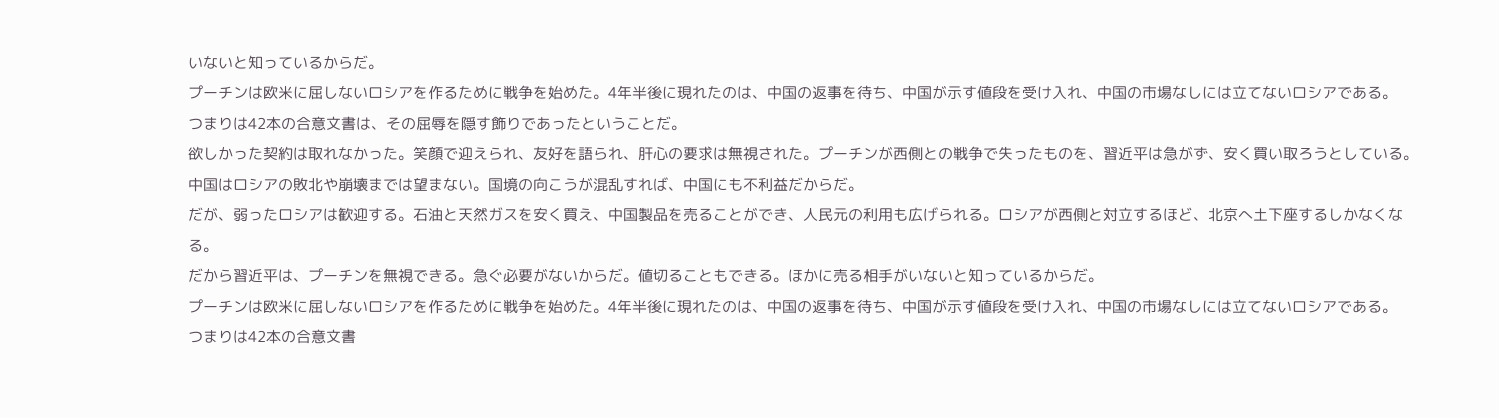いないと知っているからだ。
プーチンは欧米に屈しないロシアを作るために戦争を始めた。4年半後に現れたのは、中国の返事を待ち、中国が示す値段を受け入れ、中国の市場なしには立てないロシアである。
つまりは42本の合意文書は、その屈辱を隠す飾りであったということだ。
欲しかった契約は取れなかった。笑顔で迎えられ、友好を語られ、肝心の要求は無視された。プーチンが西側との戦争で失ったものを、習近平は急がず、安く買い取ろうとしている。
中国はロシアの敗北や崩壊までは望まない。国境の向こうが混乱すれば、中国にも不利益だからだ。
だが、弱ったロシアは歓迎する。石油と天然ガスを安く買え、中国製品を売ることができ、人民元の利用も広げられる。ロシアが西側と対立するほど、北京へ土下座するしかなくなる。
だから習近平は、プーチンを無視できる。急ぐ必要がないからだ。値切ることもできる。ほかに売る相手がいないと知っているからだ。
プーチンは欧米に屈しないロシアを作るために戦争を始めた。4年半後に現れたのは、中国の返事を待ち、中国が示す値段を受け入れ、中国の市場なしには立てないロシアである。
つまりは42本の合意文書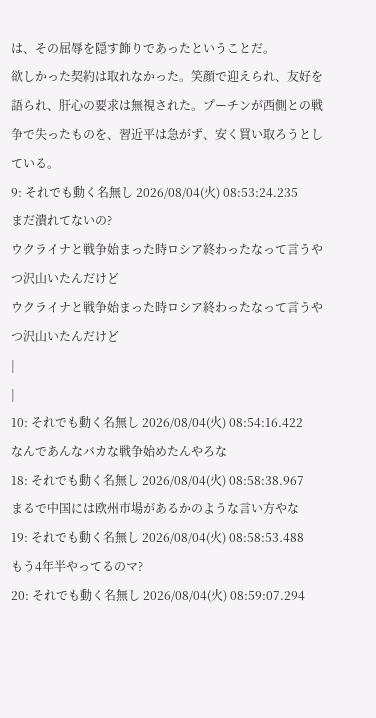は、その屈辱を隠す飾りであったということだ。
欲しかった契約は取れなかった。笑顔で迎えられ、友好を語られ、肝心の要求は無視された。プーチンが西側との戦争で失ったものを、習近平は急がず、安く買い取ろうとしている。
9: それでも動く名無し 2026/08/04(火) 08:53:24.235
まだ潰れてないの?
ウクライナと戦争始まった時ロシア終わったなって言うやつ沢山いたんだけど
ウクライナと戦争始まった時ロシア終わったなって言うやつ沢山いたんだけど
|
|
10: それでも動く名無し 2026/08/04(火) 08:54:16.422
なんであんなバカな戦争始めたんやろな
18: それでも動く名無し 2026/08/04(火) 08:58:38.967
まるで中国には欧州市場があるかのような言い方やな
19: それでも動く名無し 2026/08/04(火) 08:58:53.488
もう4年半やってるのマ?
20: それでも動く名無し 2026/08/04(火) 08:59:07.294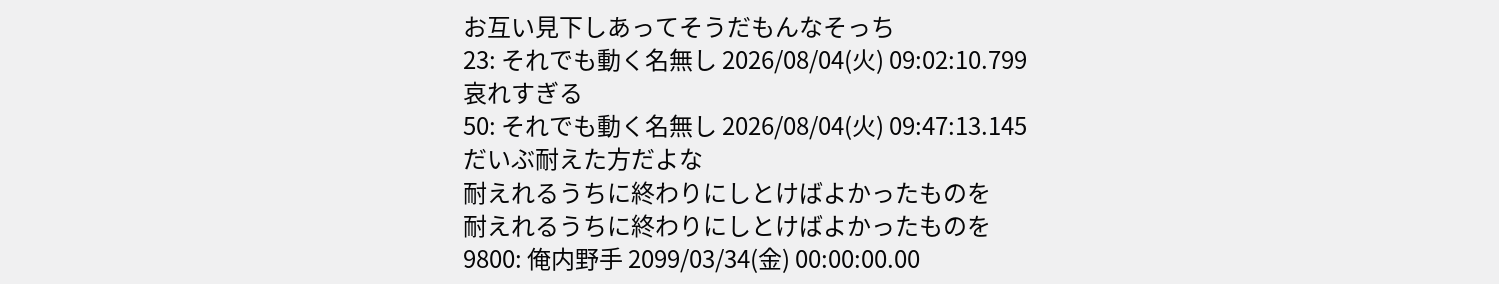お互い見下しあってそうだもんなそっち
23: それでも動く名無し 2026/08/04(火) 09:02:10.799
哀れすぎる
50: それでも動く名無し 2026/08/04(火) 09:47:13.145
だいぶ耐えた方だよな
耐えれるうちに終わりにしとけばよかったものを
耐えれるうちに終わりにしとけばよかったものを
9800: 俺内野手 2099/03/34(金) 00:00:00.00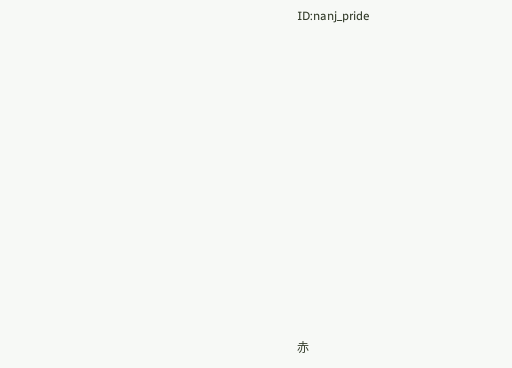ID:nanj_pride












赤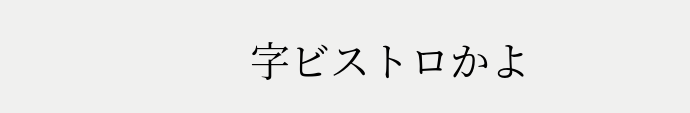字ビストロかよ